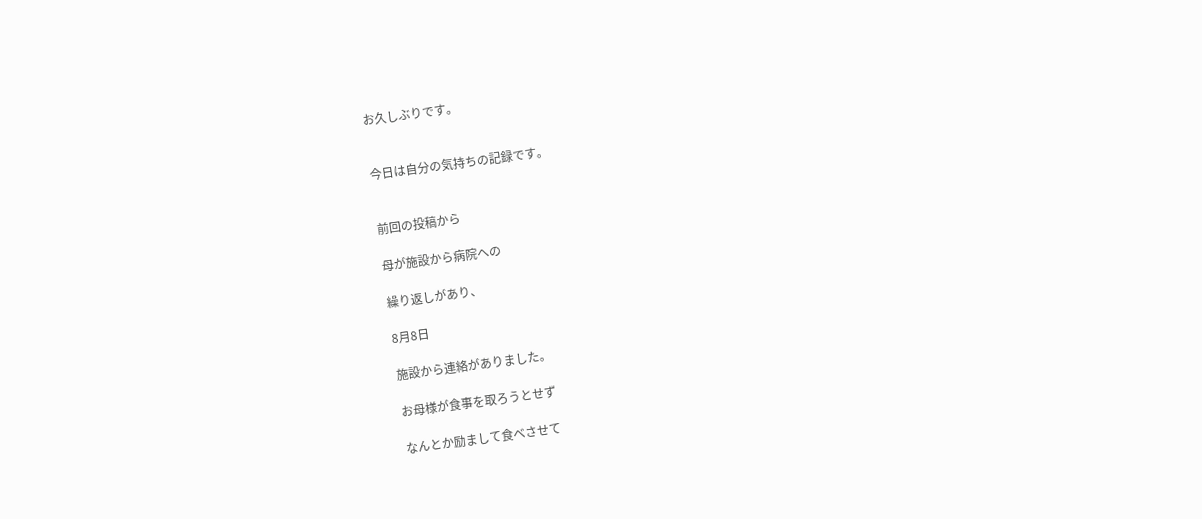お久しぶりです。


今日は自分の気持ちの記録です。


前回の投稿から

母が施設から病院への

繰り返しがあり、

8月8日

施設から連絡がありました。

お母様が食事を取ろうとせず

なんとか励まして食べさせて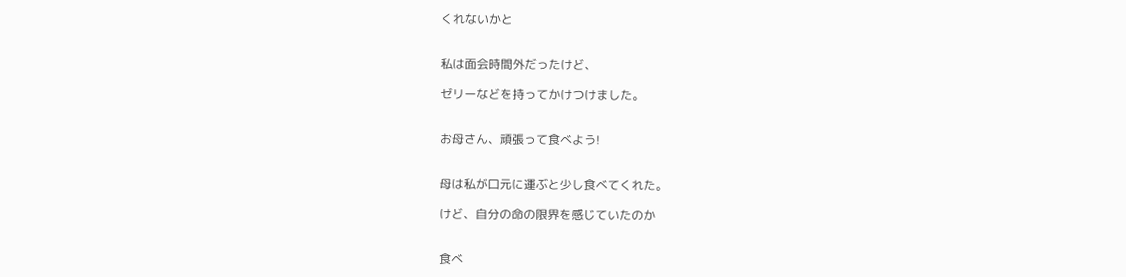くれないかと


私は面会時間外だったけど、

ゼリーなどを持ってかけつけました。


お母さん、頑張って食べよう!


母は私が口元に運ぶと少し食べてくれた。

けど、自分の命の限界を感じていたのか


食べ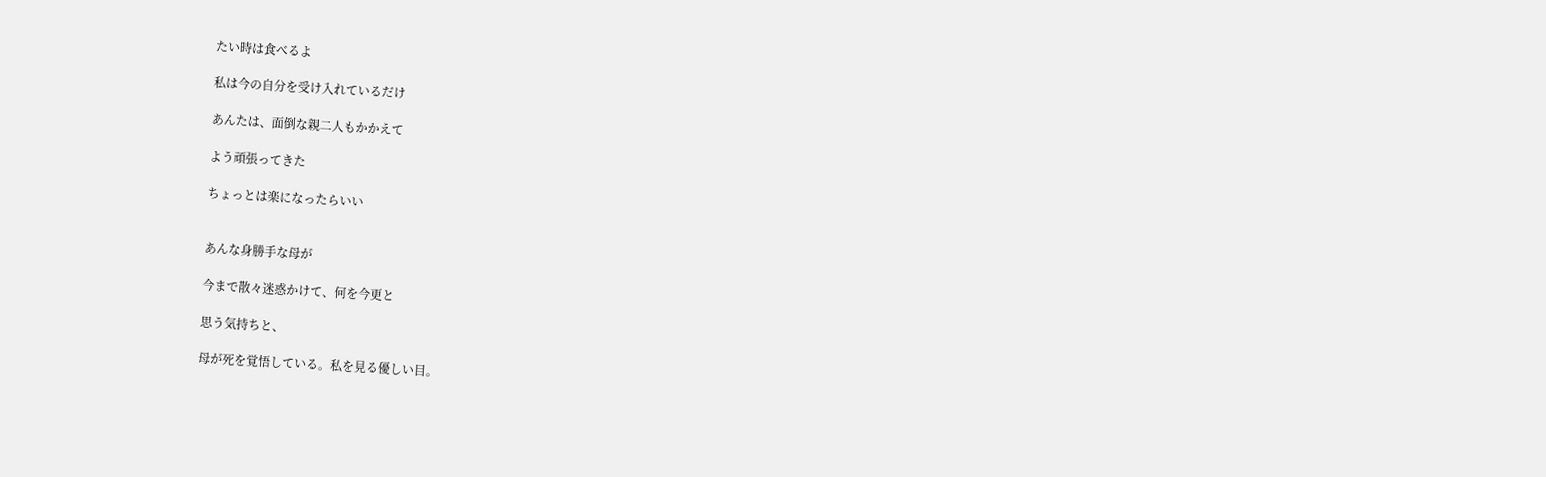たい時は食べるよ

私は今の自分を受け入れているだけ

あんたは、面倒な親二人もかかえて

よう頑張ってきた

ちょっとは楽になったらいい


あんな身勝手な母が

今まで散々迷惑かけて、何を今更と

思う気持ちと、

母が死を覚悟している。私を見る優しい目。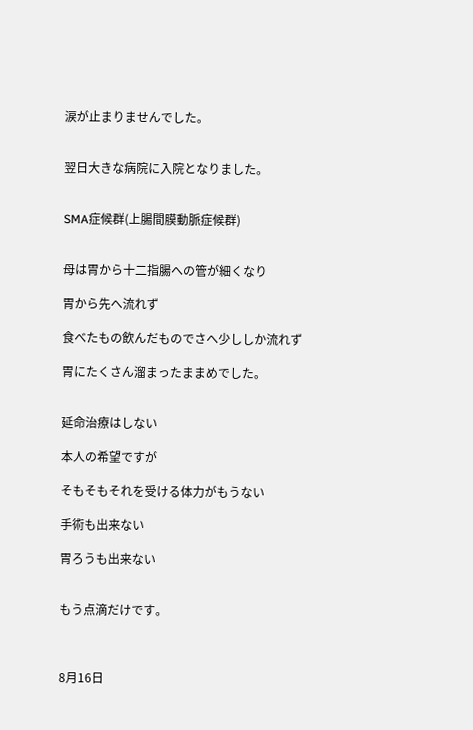涙が止まりませんでした。


翌日大きな病院に入院となりました。


SMA症候群(上腸間膜動脈症候群)


母は胃から十二指腸への管が細くなり

胃から先へ流れず

食べたもの飲んだものでさへ少ししか流れず

胃にたくさん溜まったままめでした。


延命治療はしない

本人の希望ですが

そもそもそれを受ける体力がもうない

手術も出来ない

胃ろうも出来ない


もう点滴だけです。



8月16日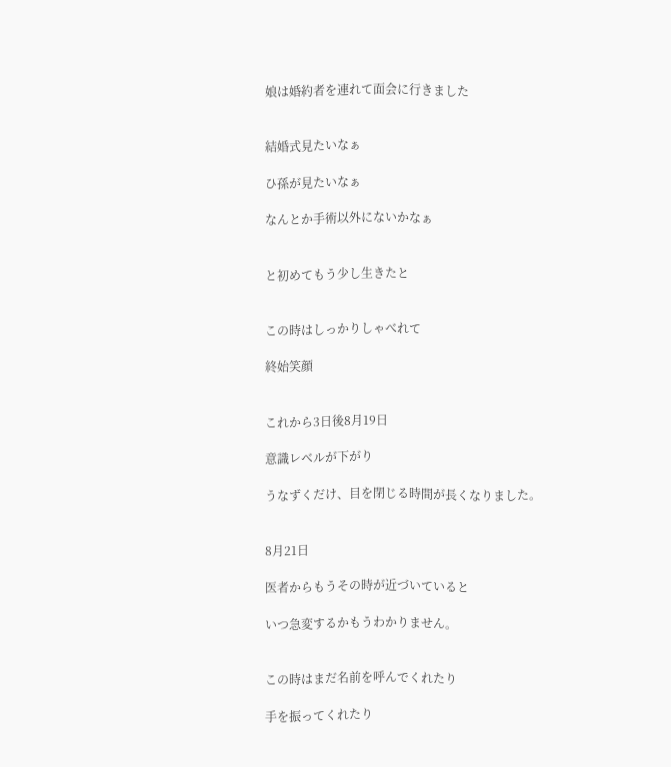娘は婚約者を連れて面会に行きました


結婚式見たいなぁ

ひ孫が見たいなぁ

なんとか手術以外にないかなぁ


と初めてもう少し生きたと


この時はしっかりしゃべれて

終始笑顔


これから3日後8月19日

意識レベルが下がり

うなずくだけ、目を閉じる時間が長くなりました。


8月21日

医者からもうその時が近づいていると

いつ急変するかもうわかりません。


この時はまだ名前を呼んでくれたり

手を振ってくれたり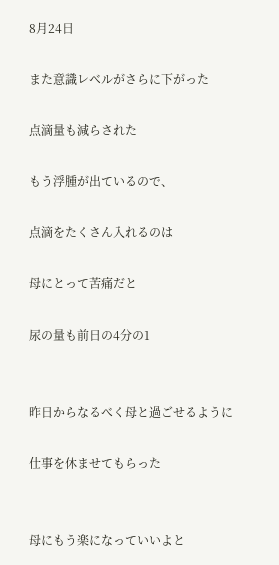8月24日

また意識レベルがさらに下がった

点滴量も減らされた

もう浮腫が出ているので、

点滴をたくさん入れるのは

母にとって苦痛だと

尿の量も前日の4分の1


昨日からなるべく母と過ごせるように

仕事を休ませてもらった


母にもう楽になっていいよと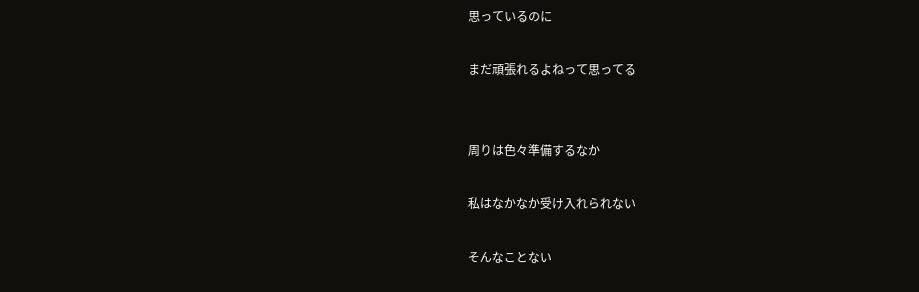思っているのに

まだ頑張れるよねって思ってる


周りは色々準備するなか

私はなかなか受け入れられない

そんなことない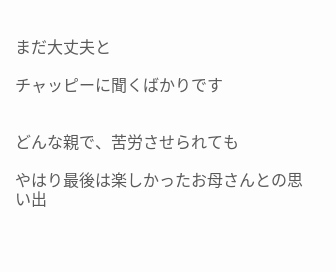まだ大丈夫と

チャッピーに聞くばかりです


どんな親で、苦労させられても

やはり最後は楽しかったお母さんとの思い出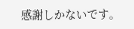感謝しかないです。